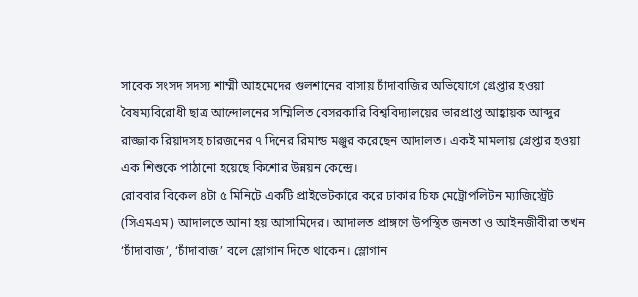সাবেক সংসদ সদস্য শাম্মী আহমেদের গুলশানের বাসায় চাঁদাবাজির অভিযোগে গ্রেপ্তার হওয়া বৈষম্যবিরোধী ছাত্র আন্দোলনের সম্মিলিত বেসরকারি বিশ্ববিদ্যালয়ের ভারপ্রাপ্ত আহ্বায়ক আব্দুর রাজ্জাক রিয়াদসহ চারজনের ৭ দিনের রিমান্ড মঞ্জুর করেছেন আদালত। একই মামলায় গ্রেপ্তার হওয়া এক শিশুকে পাঠানো হয়েছে কিশোর উন্নয়ন কেন্দ্রে।
রোববার বিকেল ৪টা ৫ মিনিটে একটি প্রাইভেটকারে করে ঢাকার চিফ মেট্রোপলিটন ম্যাজিস্ট্রেট (সিএমএম) আদালতে আনা হয় আসামিদের। আদালত প্রাঙ্গণে উপস্থিত জনতা ও আইনজীবীরা তখন ‘চাঁদাবাজ’, ‘চাঁদাবাজ’ বলে স্লোগান দিতে থাকেন। স্লোগান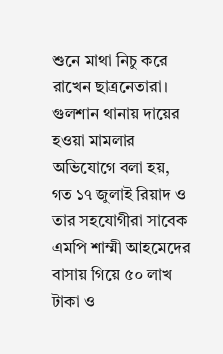শুনে মাথা নিচু করে রাখেন ছাত্রনেতারা।
গুলশান থানায় দায়ের হওয়া মামলার অভিযোগে বলা হয়, গত ১৭ জুলাই রিয়াদ ও তার সহযোগীরা সাবেক এমপি শাম্মী আহমেদের বাসায় গিয়ে ৫০ লাখ টাকা ও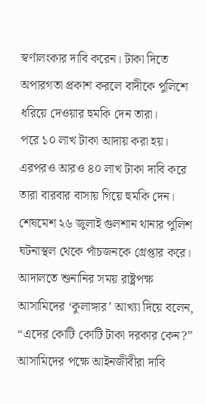স্বর্ণালংকার দাবি করেন। টাকা দিতে অপারগতা প্রকাশ করলে বাদীকে পুলিশে ধরিয়ে দেওয়ার হুমকি দেন তারা।
পরে ১০ লাখ টাকা আদায় করা হয়। এরপরও আরও ৪০ লাখ টাকা দাবি করে তারা বারবার বাসায় গিয়ে হুমকি দেন। শেষমেশ ২৬ জুলাই গুলশান থানার পুলিশ ঘটনাস্থল থেকে পাঁচজনকে গ্রেপ্তার করে।
আদালতে শুনানির সময় রাষ্ট্রপক্ষ আসামিদের ‘কুলাঙ্গার’ আখ্যা দিয়ে বলেন, “এদের কোটি কোটি টাকা দরকার কেন?” আসামিদের পক্ষে আইনজীবীরা দাবি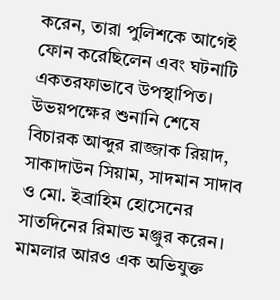করেন, তারা পুলিশকে আগেই ফোন করেছিলেন এবং ঘটনাটি একতরফাভাবে উপস্থাপিত।
উভয়পক্ষের শুনানি শেষে বিচারক আব্দুর রাজ্জাক রিয়াদ, সাকাদাউন সিয়াম, সাদমান সাদাব ও মো. ইব্রাহিম হোসেনের সাতদিনের রিমান্ড মঞ্জুর করেন। মামলার আরও এক অভিযুক্ত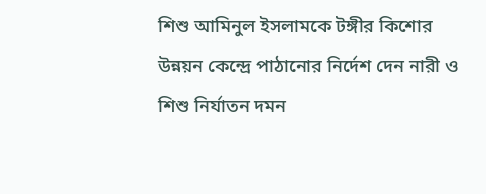শিশু আমিনুল ইসলামকে টঙ্গীর কিশোর উন্নয়ন কেন্দ্রে পাঠানোর নির্দেশ দেন নারী ও শিশু নির্যাতন দমন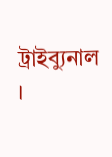ট্রাইব্যুনাল ।